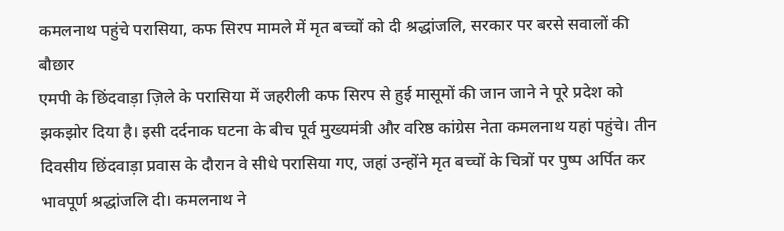कमलनाथ पहुंचे परासिया, कफ सिरप मामले में मृत बच्चों को दी श्रद्धांजलि, सरकार पर बरसे सवालों की बौछार
एमपी के छिंदवाड़ा ज़िले के परासिया में जहरीली कफ सिरप से हुई मासूमों की जान जाने ने पूरे प्रदेश को झकझोर दिया है। इसी दर्दनाक घटना के बीच पूर्व मुख्यमंत्री और वरिष्ठ कांग्रेस नेता कमलनाथ यहां पहुंचे। तीन दिवसीय छिंदवाड़ा प्रवास के दौरान वे सीधे परासिया गए, जहां उन्होंने मृत बच्चों के चित्रों पर पुष्प अर्पित कर भावपूर्ण श्रद्धांजलि दी। कमलनाथ ने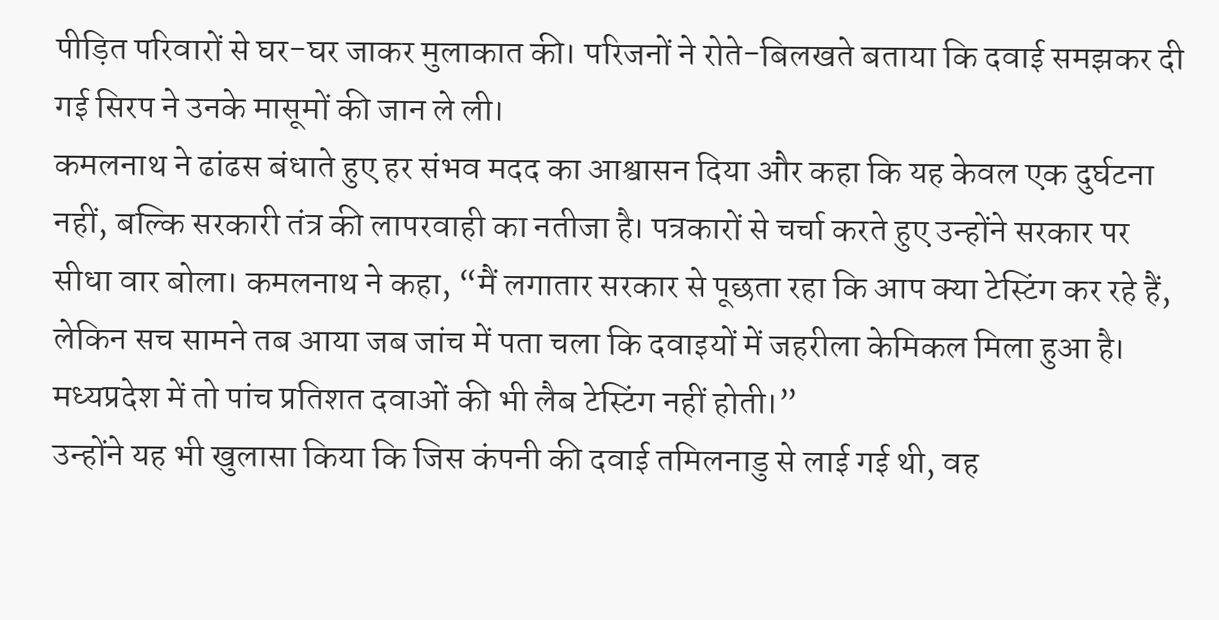पीड़ित परिवारों से घर-घर जाकर मुलाकात की। परिजनों ने रोते-बिलखते बताया कि दवाई समझकर दी गई सिरप ने उनके मासूमों की जान ले ली।
कमलनाथ ने ढांढस बंधाते हुए हर संभव मदद का आश्वासन दिया और कहा कि यह केवल एक दुर्घटना नहीं, बल्कि सरकारी तंत्र की लापरवाही का नतीजा है। पत्रकारों से चर्चा करते हुए उन्होंने सरकार पर सीधा वार बोला। कमलनाथ ने कहा, “मैं लगातार सरकार से पूछता रहा कि आप क्या टेस्टिंग कर रहे हैं, लेकिन सच सामने तब आया जब जांच में पता चला कि दवाइयों में जहरीला केमिकल मिला हुआ है। मध्यप्रदेश में तो पांच प्रतिशत दवाओं की भी लैब टेस्टिंग नहीं होती।”
उन्होंने यह भी खुलासा किया कि जिस कंपनी की दवाई तमिलनाडु से लाई गई थी, वह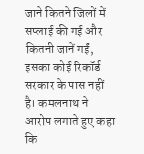जाने कितने जिलों में सप्लाई की गई और कितनी जानें गईं, इसका कोई रिकॉर्ड सरकार के पास नहीं है। कमलनाथ ने आरोप लगाते हुए कहा कि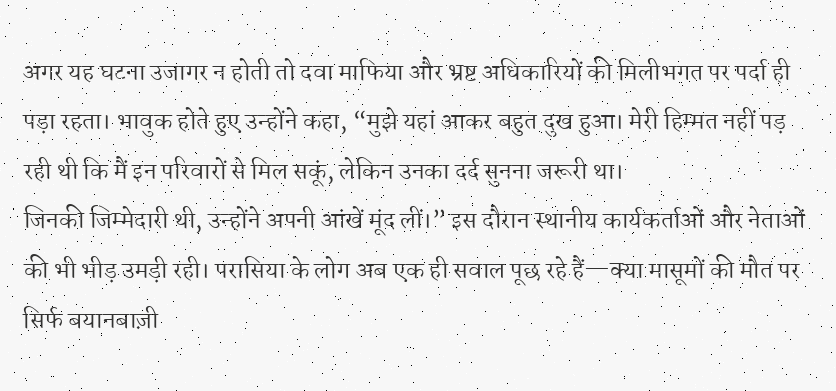अगर यह घटना उजागर न होती तो दवा माफिया और भ्रष्ट अधिकारियों की मिलीभगत पर पर्दा ही पड़ा रहता। भावुक होते हुए उन्होंने कहा, “मुझे यहां आकर बहुत दुख हुआ। मेरी हिम्मत नहीं पड़ रही थी कि मैं इन परिवारों से मिल सकूं, लेकिन उनका दर्द सुनना जरूरी था।
जिनकी जिम्मेदारी थी, उन्होंने अपनी आंखें मूंद लीं।” इस दौरान स्थानीय कार्यकर्ताओं और नेताओं की भी भीड़ उमड़ी रही। परासिया के लोग अब एक ही सवाल पूछ रहे हैं—क्या मासूमों की मौत पर सिर्फ बयानबाज़ी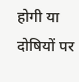होगी या दोषियों पर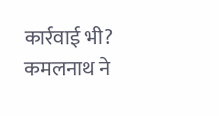कार्रवाई भी? कमलनाथ ने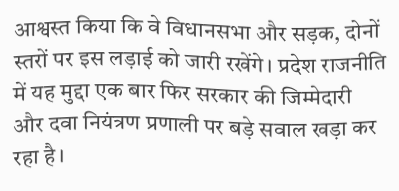आश्वस्त किया कि वे विधानसभा और सड़क, दोनों स्तरों पर इस लड़ाई को जारी रखेंगे। प्रदेश राजनीति में यह मुद्दा एक बार फिर सरकार की जिम्मेदारी और दवा नियंत्रण प्रणाली पर बड़े सवाल खड़ा कर रहा है।